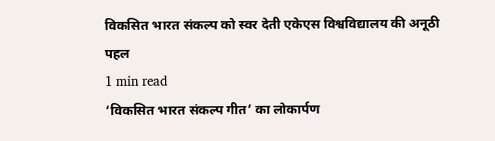विकसित भारत संकल्प को स्वर देती एकेएस विश्वविद्यालय की अनूठी पहल
1 min read
‘विकसित भारत संकल्प गीत’ का लोकार्पण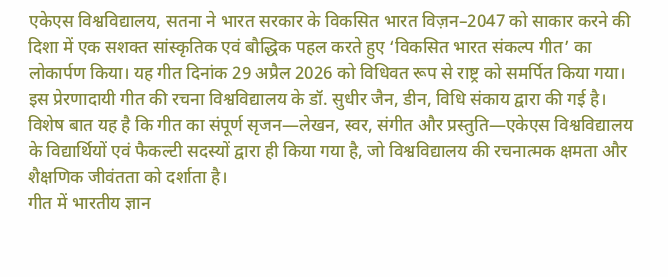एकेएस विश्वविद्यालय, सतना ने भारत सरकार के विकसित भारत विज़न–2047 को साकार करने की दिशा में एक सशक्त सांस्कृतिक एवं बौद्धिक पहल करते हुए ‘विकसित भारत संकल्प गीत’ का लोकार्पण किया। यह गीत दिनांक 29 अप्रैल 2026 को विधिवत रूप से राष्ट्र को समर्पित किया गया।
इस प्रेरणादायी गीत की रचना विश्वविद्यालय के डॉ. सुधीर जैन, डीन, विधि संकाय द्वारा की गई है। विशेष बात यह है कि गीत का संपूर्ण सृजन—लेखन, स्वर, संगीत और प्रस्तुति—एकेएस विश्वविद्यालय के विद्यार्थियों एवं फैकल्टी सदस्यों द्वारा ही किया गया है, जो विश्वविद्यालय की रचनात्मक क्षमता और शैक्षणिक जीवंतता को दर्शाता है।
गीत में भारतीय ज्ञान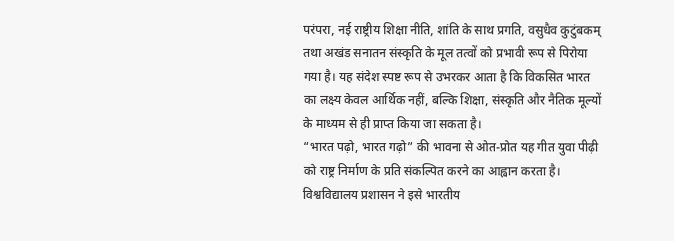परंपरा, नई राष्ट्रीय शिक्षा नीति, शांति के साथ प्रगति, वसुधैव कुटुंबकम् तथा अखंड सनातन संस्कृति के मूल तत्वों को प्रभावी रूप से पिरोया गया है। यह संदेश स्पष्ट रूप से उभरकर आता है कि विकसित भारत का लक्ष्य केवल आर्थिक नहीं, बल्कि शिक्षा, संस्कृति और नैतिक मूल्यों के माध्यम से ही प्राप्त किया जा सकता है।
“भारत पढ़ो, भारत गढ़ो” की भावना से ओत-प्रोत यह गीत युवा पीढ़ी को राष्ट्र निर्माण के प्रति संकल्पित करने का आह्वान करता है। विश्वविद्यालय प्रशासन ने इसे भारतीय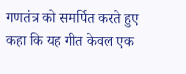गणतंत्र को समर्पित करते हुए कहा कि यह गीत केवल एक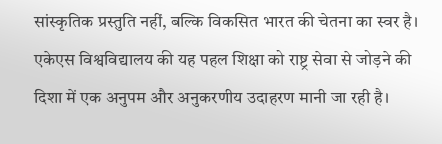सांस्कृतिक प्रस्तुति नहीं, बल्कि विकसित भारत की चेतना का स्वर है।
एकेएस विश्वविद्यालय की यह पहल शिक्षा को राष्ट्र सेवा से जोड़ने की दिशा में एक अनुपम और अनुकरणीय उदाहरण मानी जा रही है।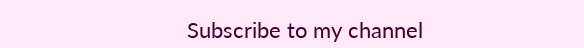Subscribe to my channel